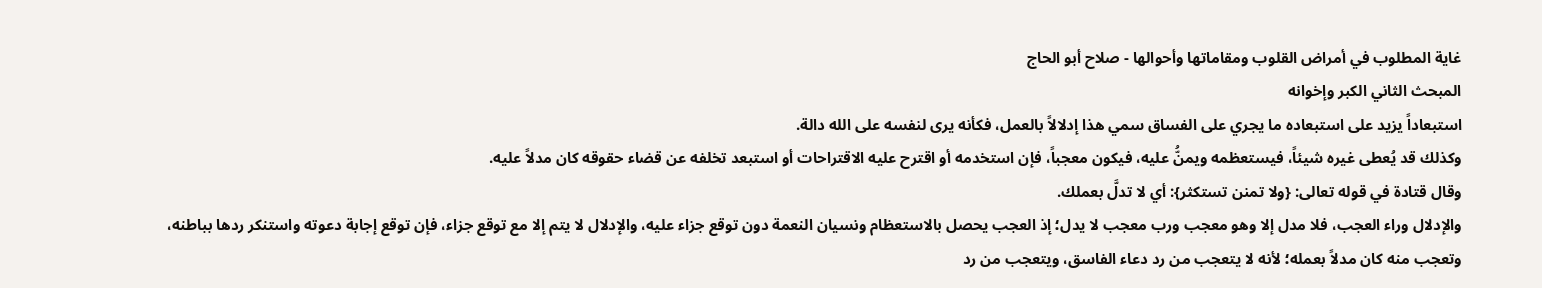غاية المطلوب في أمراض القلوب ومقاماتها وأحوالها - صلاح أبو الحاج
المبحث الثاني الكبر وإخوانه
استبعاداً يزيد على استبعاده ما يجري على الفساق سمي هذا إدلالاً بالعمل، فكأنه يرى لنفسه على الله دالة.
وكذلك قد يُعطى غيره شيئاً، فيستعظمه ويمنُّ عليه، فيكون معجباً، فإن استخدمه أو اقترح عليه الاقتراحات أو استبعد تخلفه عن قضاء حقوقه كان مدلاً عليه.
وقال قتادة في قوله تعالى: {ولا تمنن تستكثر}: أي لا تدلَّ بعملك.
والإدلال وراء العجب، فلا مدل إلا وهو معجب ورب معجب لا يدل؛ إذ العجب يحصل بالاستعظام ونسيان النعمة دون توقع جزاء عليه، والإدلال لا يتم إلا مع توقع جزاء، فإن توقع إجابة دعوته واستنكر ردها بباطنه، وتعجب منه كان مدلاً بعمله؛ لأنه لا يتعجب من رد دعاء الفاسق، ويتعجب من رد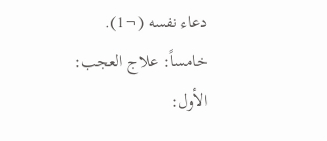دعاء نفسه (¬1).
خامساً: علاج العجب:
الأول: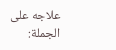علاجه على الجملة: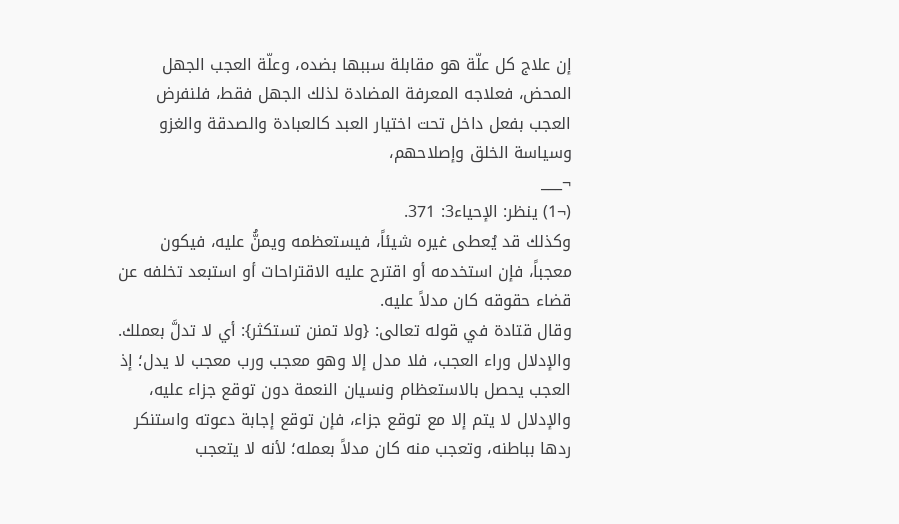إن علاج كل علّة هو مقابلة سببها بضده، وعلّة العجب الجهل المحض، فعلاجه المعرفة المضادة لذلك الجهل فقط، فلنفرض العجب بفعل داخل تحت اختيار العبد كالعبادة والصدقة والغزو وسياسة الخلق وإصلاحهم،
¬___
(¬1) ينظر: الإحياء3: 371.
وكذلك قد يُعطى غيره شيئاً، فيستعظمه ويمنُّ عليه، فيكون معجباً، فإن استخدمه أو اقترح عليه الاقتراحات أو استبعد تخلفه عن قضاء حقوقه كان مدلاً عليه.
وقال قتادة في قوله تعالى: {ولا تمنن تستكثر}: أي لا تدلَّ بعملك.
والإدلال وراء العجب، فلا مدل إلا وهو معجب ورب معجب لا يدل؛ إذ العجب يحصل بالاستعظام ونسيان النعمة دون توقع جزاء عليه، والإدلال لا يتم إلا مع توقع جزاء، فإن توقع إجابة دعوته واستنكر ردها بباطنه، وتعجب منه كان مدلاً بعمله؛ لأنه لا يتعجب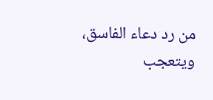من رد دعاء الفاسق، ويتعجب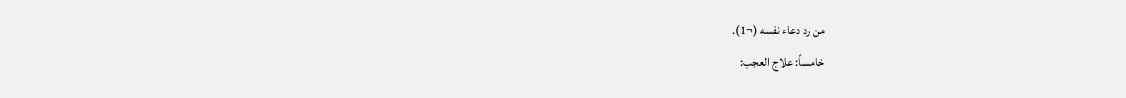من رد دعاء نفسه (¬1).
خامساً: علاج العجب: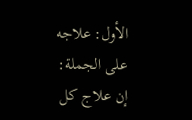الأول: علاجه على الجملة:
إن علاج كل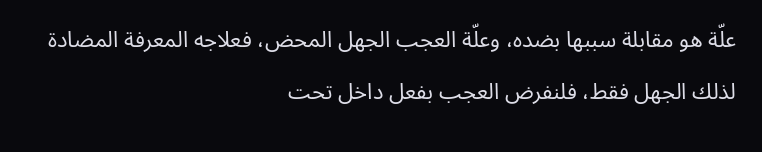علّة هو مقابلة سببها بضده، وعلّة العجب الجهل المحض، فعلاجه المعرفة المضادة لذلك الجهل فقط، فلنفرض العجب بفعل داخل تحت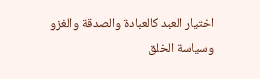اختيار العبد كالعبادة والصدقة والغزو وسياسة الخلق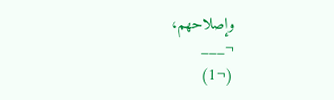وإصلاحهم،
¬___
(¬1)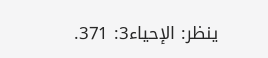ينظر: الإحياء3: 371.